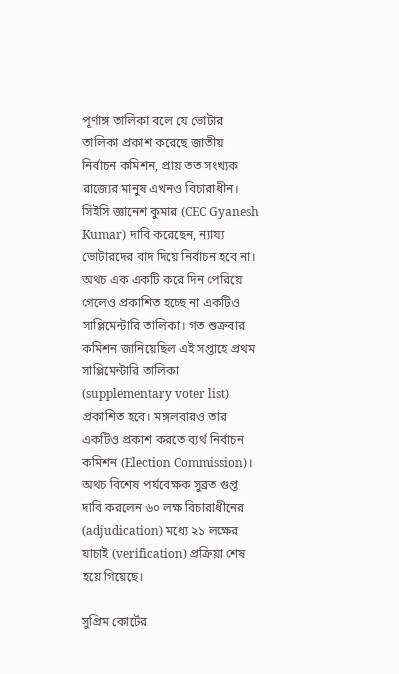পূর্ণাঙ্গ তালিকা বলে যে ভোটার তালিকা প্রকাশ করেছে জাতীয় নির্বাচন কমিশন, প্রায় তত সংখ্যক রাজ্যের মানুষ এখনও বিচারাধীন। সিইসি জ্ঞানেশ কুমার (CEC Gyanesh Kumar) দাবি করেছেন, ন্যায্য ভোটারদের বাদ দিয়ে নির্বাচন হবে না। অথচ এক একটি করে দিন পেরিয়ে গেলেও প্রকাশিত হচ্ছে না একটিও সাপ্লিমেন্টারি তালিকা। গত শুক্রবার কমিশন জানিয়েছিল এই সপ্তাহে প্রথম সাপ্লিমেন্টারি তালিকা (supplementary voter list) প্রকাশিত হবে। মঙ্গলবারও তার একটিও প্রকাশ করতে ব্যর্থ নির্বাচন কমিশন (Election Commission)। অথচ বিশেষ পর্যবেক্ষক সুব্রত গুপ্ত দাবি করলেন ৬০ লক্ষ বিচারাধীনের (adjudication) মধ্যে ২১ লক্ষের যাচাই (verification) প্রক্রিয়া শেষ হয়ে গিয়েছে।

সুপ্রিম কোর্টের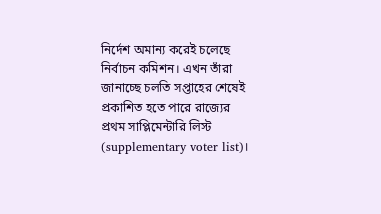নির্দেশ অমান্য করেই চলেছে নির্বাচন কমিশন। এখন তাঁরা জানাচ্ছে চলতি সপ্তাহের শেষেই প্রকাশিত হতে পারে রাজ্যের প্রথম সাপ্লিমেন্টারি লিস্ট (supplementary voter list)।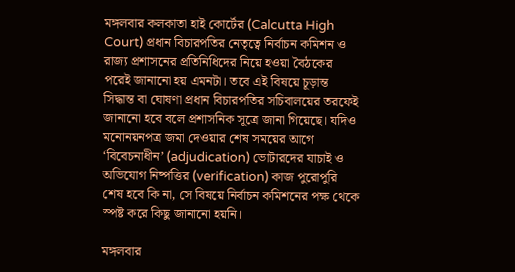মঙ্গলবার কলকাতা হাই কোর্টের (Calcutta High Court) প্রধান বিচারপতির নেতৃত্বে নির্বাচন কমিশন ও রাজ্য প্রশাসনের প্রতিনিধিদের নিয়ে হওয়া বৈঠকের পরেই জানানো হয় এমনটা। তবে এই বিষয়ে চূড়ান্ত সিদ্ধান্ত বা ঘোষণা প্রধান বিচারপতির সচিবালয়ের তরফেই জানানো হবে বলে প্রশাসনিক সূত্রে জানা গিয়েছে। যদিও মনোনয়নপত্র জমা দেওয়ার শেষ সময়ের আগে ‘বিবেচনাধীন’ (adjudication) ভোটারদের যাচাই ও অভিযোগ নিষ্পত্তির (verification) কাজ পুরোপুরি শেষ হবে কি না, সে বিষয়ে নির্বাচন কমিশনের পক্ষ থেকে স্পষ্ট করে কিছু জানানো হয়নি।

মঙ্গলবার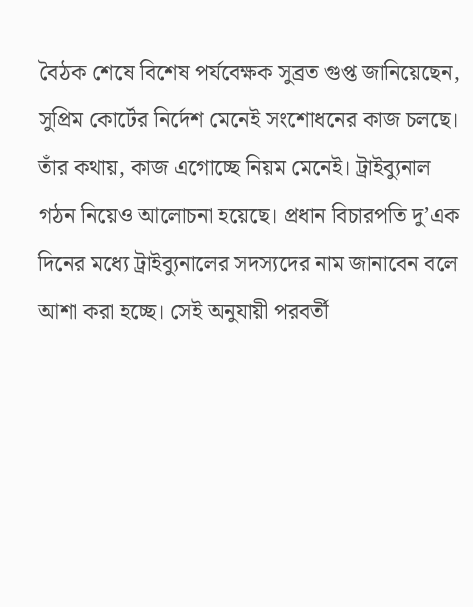বৈঠক শেষে বিশেষ পর্যবেক্ষক সুব্রত গুপ্ত জানিয়েছেন, সুপ্রিম কোর্টের নির্দেশ মেনেই সংশোধনের কাজ চলছে। তাঁর কথায়, কাজ এগোচ্ছে নিয়ম মেনেই। ট্রাইব্যুনাল গঠন নিয়েও আলোচনা হয়েছে। প্রধান বিচারপতি দু’এক দিনের মধ্যে ট্রাইব্যুনালের সদস্যদের নাম জানাবেন বলে আশা করা হচ্ছে। সেই অনুযায়ী পরবর্তী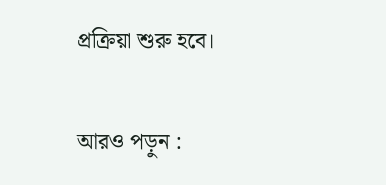প্রক্রিয়া শুরু হবে।

আরও পড়ুন :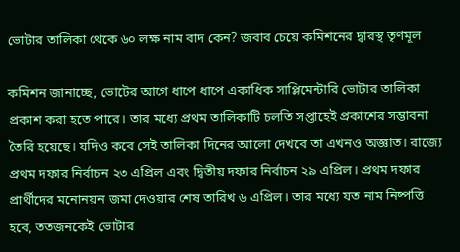ভোটার তালিকা থেকে ৬০ লক্ষ নাম বাদ কেন? জবাব চেয়ে কমিশনের দ্বারস্থ তৃণমূল

কমিশন জানাচ্ছে, ভোটের আগে ধাপে ধাপে একাধিক সাপ্লিমেন্টারি ভোটার তালিকা প্রকাশ করা হতে পারে। তার মধ্যে প্রথম তালিকাটি চলতি সপ্তাহেই প্রকাশের সম্ভাবনা তৈরি হয়েছে। যদিও কবে সেই তালিকা দিনের আলো দেখবে তা এখনও অজ্ঞাত। রাজ্যে প্রথম দফার নির্বাচন ২৩ এপ্রিল এবং দ্বিতীয় দফার নির্বাচন ২৯ এপ্রিল। প্রথম দফার প্রার্থীদের মনোনয়ন জমা দেওয়ার শেষ তারিখ ৬ এপ্রিল। তার মধ্যে যত নাম নিষ্পত্তি হবে, ততজনকেই ভোটার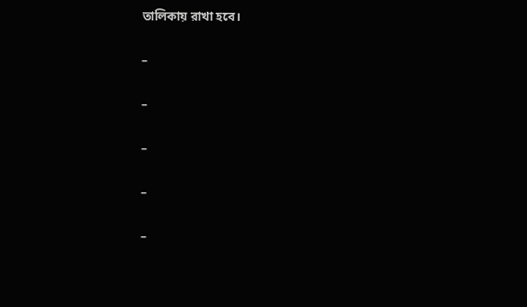তালিকায় রাখা হবে।

–

–

–

–

–